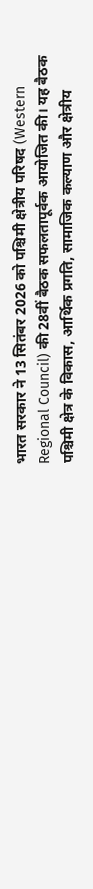भारत सरकार ने 13 सितंबर 2026 को पश्चिमी क्षेत्रीय परिषद (Western Regional Council) की 28वीं बैठक सफलतापूर्वक आयोजित की। यह बैठक पश्चिमी क्षेत्र के विकास, आर्थिक प्रगति, सामाजिक कल्याण और क्षेत्रीय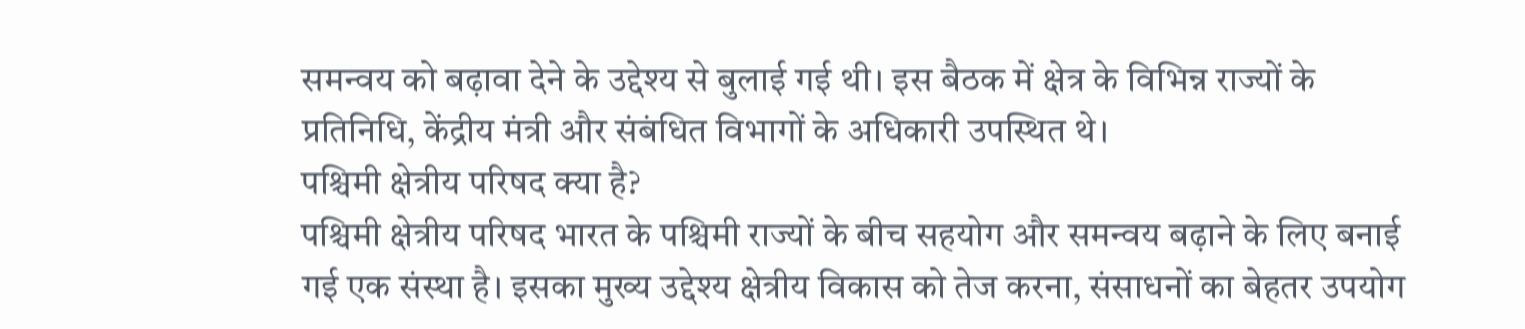समन्वय को बढ़ावा देने के उद्देश्य से बुलाई गई थी। इस बैठक में क्षेत्र के विभिन्न राज्यों के प्रतिनिधि, केंद्रीय मंत्री और संबंधित विभागों के अधिकारी उपस्थित थे।
पश्चिमी क्षेत्रीय परिषद क्या है?
पश्चिमी क्षेत्रीय परिषद भारत के पश्चिमी राज्यों के बीच सहयोग और समन्वय बढ़ाने के लिए बनाई गई एक संस्था है। इसका मुख्य उद्देश्य क्षेत्रीय विकास को तेज करना, संसाधनों का बेहतर उपयोग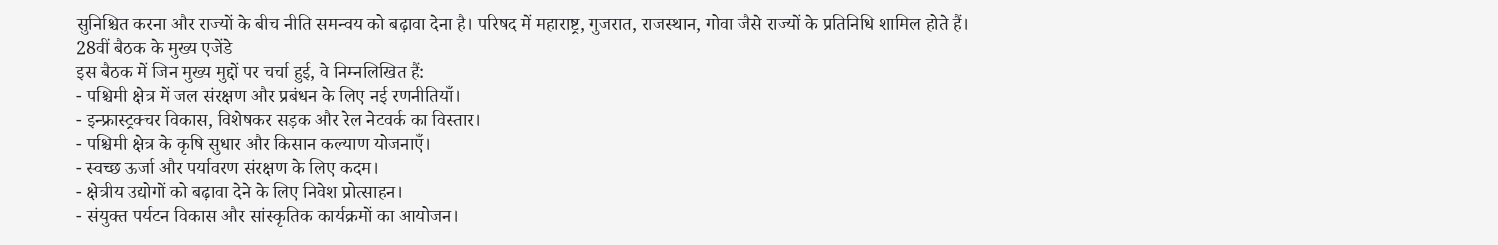सुनिश्चित करना और राज्यों के बीच नीति समन्वय को बढ़ावा देना है। परिषद में महाराष्ट्र, गुजरात, राजस्थान, गोवा जैसे राज्यों के प्रतिनिधि शामिल होते हैं।
28वीं बैठक के मुख्य एजेंडे
इस बैठक में जिन मुख्य मुद्दों पर चर्चा हुई, वे निम्नलिखित हैं:
- पश्चिमी क्षेत्र में जल संरक्षण और प्रबंधन के लिए नई रणनीतियाँ।
- इन्फ्रास्ट्रक्चर विकास, विशेषकर सड़क और रेल नेटवर्क का विस्तार।
- पश्चिमी क्षेत्र के कृषि सुधार और किसान कल्याण योजनाएँ।
- स्वच्छ ऊर्जा और पर्यावरण संरक्षण के लिए कदम।
- क्षेत्रीय उद्योगों को बढ़ावा देने के लिए निवेश प्रोत्साहन।
- संयुक्त पर्यटन विकास और सांस्कृतिक कार्यक्रमों का आयोजन।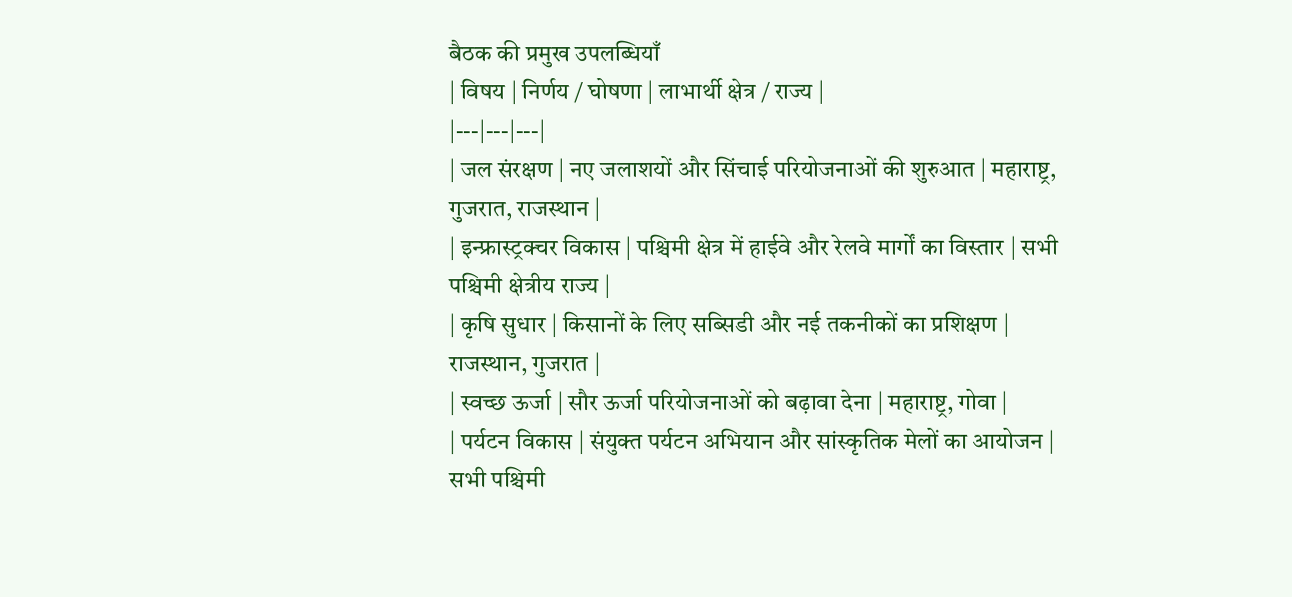बैठक की प्रमुख उपलब्धियाँ
| विषय | निर्णय / घोषणा | लाभार्थी क्षेत्र / राज्य |
|---|---|---|
| जल संरक्षण | नए जलाशयों और सिंचाई परियोजनाओं की शुरुआत | महाराष्ट्र, गुजरात, राजस्थान |
| इन्फ्रास्ट्रक्चर विकास | पश्चिमी क्षेत्र में हाईवे और रेलवे मार्गों का विस्तार | सभी पश्चिमी क्षेत्रीय राज्य |
| कृषि सुधार | किसानों के लिए सब्सिडी और नई तकनीकों का प्रशिक्षण | राजस्थान, गुजरात |
| स्वच्छ ऊर्जा | सौर ऊर्जा परियोजनाओं को बढ़ावा देना | महाराष्ट्र, गोवा |
| पर्यटन विकास | संयुक्त पर्यटन अभियान और सांस्कृतिक मेलों का आयोजन | सभी पश्चिमी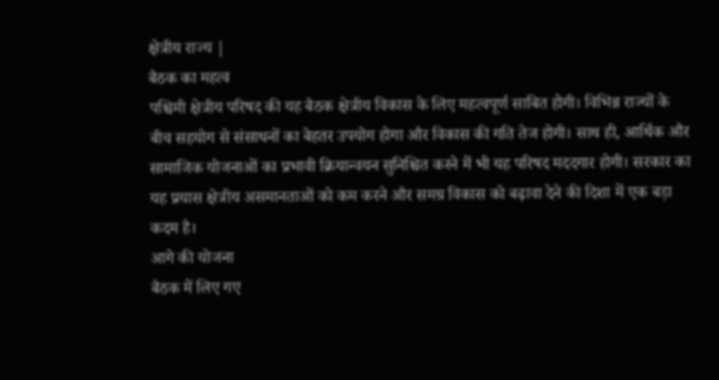क्षेत्रीय राज्य |
बैठक का महत्व
पश्चिमी क्षेत्रीय परिषद की यह बैठक क्षेत्रीय विकास के लिए महत्वपूर्ण साबित होगी। विभिन्न राज्यों के बीच सहयोग से संसाधनों का बेहतर उपयोग होगा और विकास की गति तेज होगी। साथ ही, आर्थिक और सामाजिक योजनाओं का प्रभावी क्रियान्वयन सुनिश्चित करने में भी यह परिषद मददगार होगी। सरकार का यह प्रयास क्षेत्रीय असमानताओं को कम करने और समग्र विकास को बढ़ावा देने की दिशा में एक बड़ा कदम है।
आगे की योजना
बैठक में लिए गए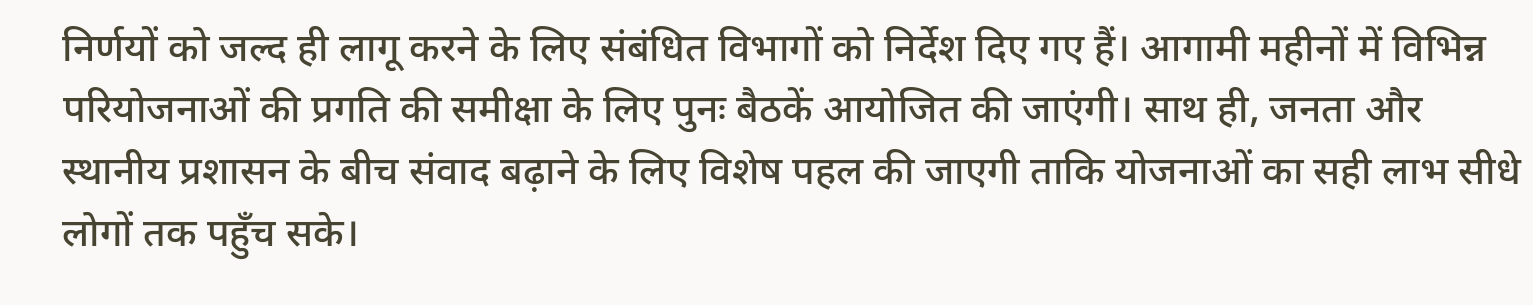निर्णयों को जल्द ही लागू करने के लिए संबंधित विभागों को निर्देश दिए गए हैं। आगामी महीनों में विभिन्न परियोजनाओं की प्रगति की समीक्षा के लिए पुनः बैठकें आयोजित की जाएंगी। साथ ही, जनता और स्थानीय प्रशासन के बीच संवाद बढ़ाने के लिए विशेष पहल की जाएगी ताकि योजनाओं का सही लाभ सीधे लोगों तक पहुँच सके।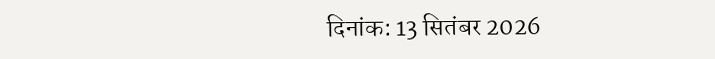दिनांक: 13 सितंबर 2026